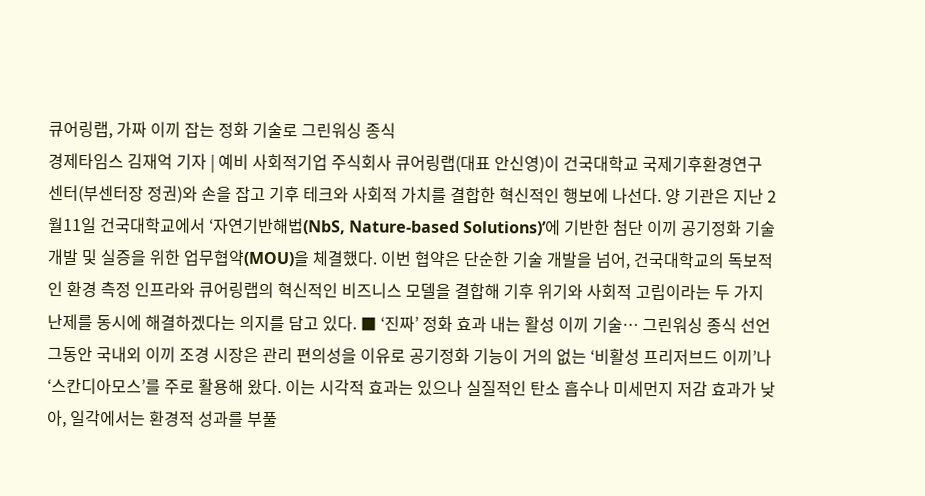큐어링랩, 가짜 이끼 잡는 정화 기술로 그린워싱 종식
경제타임스 김재억 기자 | 예비 사회적기업 주식회사 큐어링랩(대표 안신영)이 건국대학교 국제기후환경연구센터(부센터장 정권)와 손을 잡고 기후 테크와 사회적 가치를 결합한 혁신적인 행보에 나선다. 양 기관은 지난 2월11일 건국대학교에서 ‘자연기반해법(NbS, Nature-based Solutions)’에 기반한 첨단 이끼 공기정화 기술 개발 및 실증을 위한 업무협약(MOU)을 체결했다. 이번 협약은 단순한 기술 개발을 넘어, 건국대학교의 독보적인 환경 측정 인프라와 큐어링랩의 혁신적인 비즈니스 모델을 결합해 기후 위기와 사회적 고립이라는 두 가지 난제를 동시에 해결하겠다는 의지를 담고 있다. ■ ‘진짜’ 정화 효과 내는 활성 이끼 기술… 그린워싱 종식 선언 그동안 국내외 이끼 조경 시장은 관리 편의성을 이유로 공기정화 기능이 거의 없는 ‘비활성 프리저브드 이끼’나 ‘스칸디아모스’를 주로 활용해 왔다. 이는 시각적 효과는 있으나 실질적인 탄소 흡수나 미세먼지 저감 효과가 낮아, 일각에서는 환경적 성과를 부풀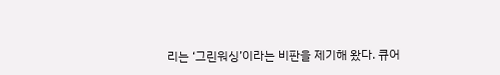리는 ‘그린워싱’이라는 비판을 제기해 왔다. 큐어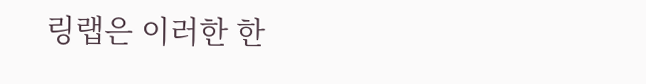링랩은 이러한 한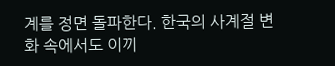계를 정면 돌파한다. 한국의 사계절 변화 속에서도 이끼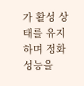가 활성 상태를 유지하며 정화 성능을